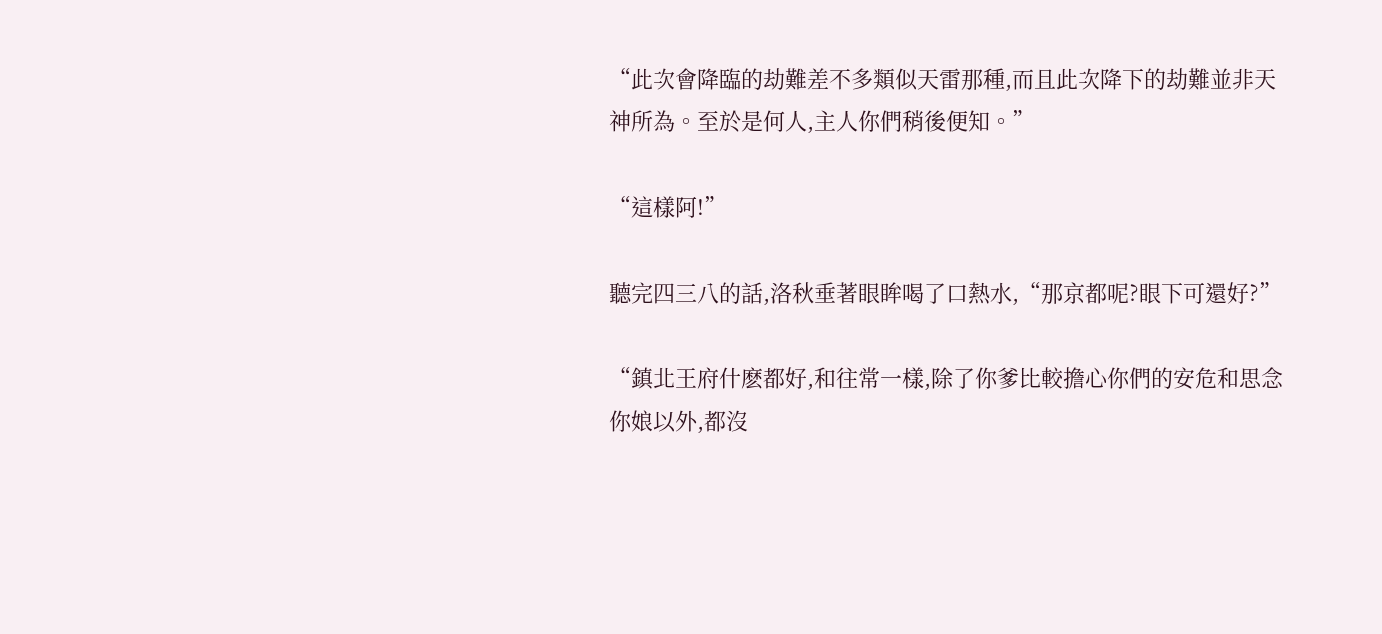“此次會降臨的劫難差不多類似天雷那種,而且此次降下的劫難並非天神所為。至於是何人,主人你們稍後便知。”

“這樣阿!”

聽完四三八的話,洛秋垂著眼眸喝了口熱水,“那京都呢?眼下可還好?”

“鎮北王府什麽都好,和往常一樣,除了你爹比較擔心你們的安危和思念你娘以外,都沒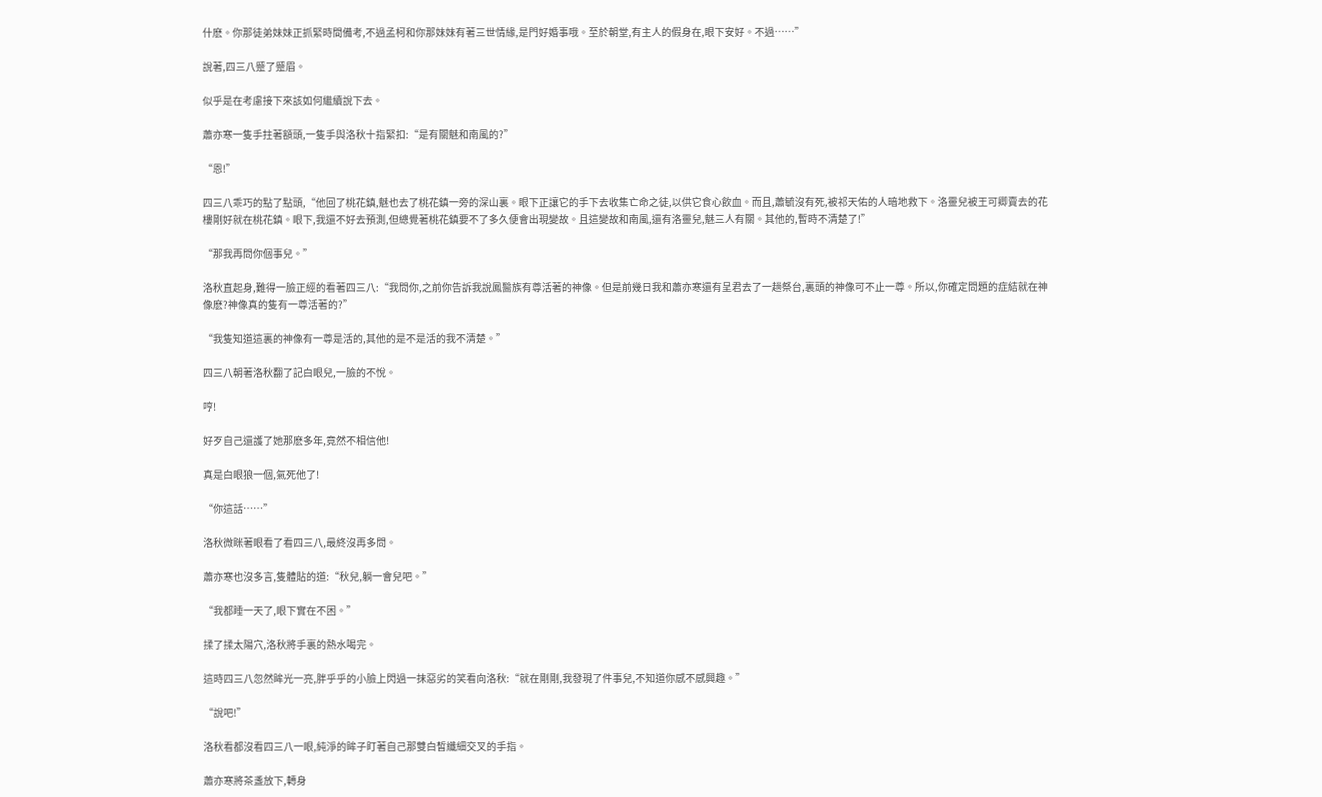什麽。你那徒弟妹妹正抓緊時間備考,不過孟柯和你那妹妹有著三世情緣,是門好婚事哦。至於朝堂,有主人的假身在,眼下安好。不過……”

說著,四三八蹙了蹙眉。

似乎是在考慮接下來該如何繼續說下去。

蕭亦寒一隻手拄著額頭,一隻手與洛秋十指緊扣:“是有關魅和南風的?”

“恩!”

四三八乖巧的點了點頭,“他回了桃花鎮,魅也去了桃花鎮一旁的深山裏。眼下正讓它的手下去收集亡命之徒,以供它食心飲血。而且,蕭毓沒有死,被祁天佑的人暗地救下。洛靈兒被王可卿賣去的花樓剛好就在桃花鎮。眼下,我還不好去預測,但總覺著桃花鎮要不了多久便會出現變故。且這變故和南風,還有洛靈兒,魅三人有關。其他的,暫時不清楚了!”

“那我再問你個事兒。”

洛秋直起身,難得一臉正經的看著四三八:“我問你,之前你告訴我說鳳醫族有尊活著的神像。但是前幾日我和蕭亦寒還有呈君去了一趟祭台,裏頭的神像可不止一尊。所以,你確定問題的症結就在神像麽?神像真的隻有一尊活著的?”

“我隻知道這裏的神像有一尊是活的,其他的是不是活的我不清楚。”

四三八朝著洛秋翻了記白眼兒,一臉的不悅。

哼!

好歹自己還護了她那麽多年,竟然不相信他!

真是白眼狼一個,氣死他了!

“你這話……”

洛秋微眯著眼看了看四三八,最終沒再多問。

蕭亦寒也沒多言,隻體貼的道:“秋兒,躺一會兒吧。”

“我都睡一天了,眼下實在不困。”

揉了揉太陽穴,洛秋將手裏的熱水喝完。

這時四三八忽然眸光一亮,胖乎乎的小臉上閃過一抹惡劣的笑看向洛秋:“就在剛剛,我發現了件事兒,不知道你感不感興趣。”

“說吧!”

洛秋看都沒看四三八一眼,純淨的眸子盯著自己那雙白皙纖細交叉的手指。

蕭亦寒將茶盞放下,轉身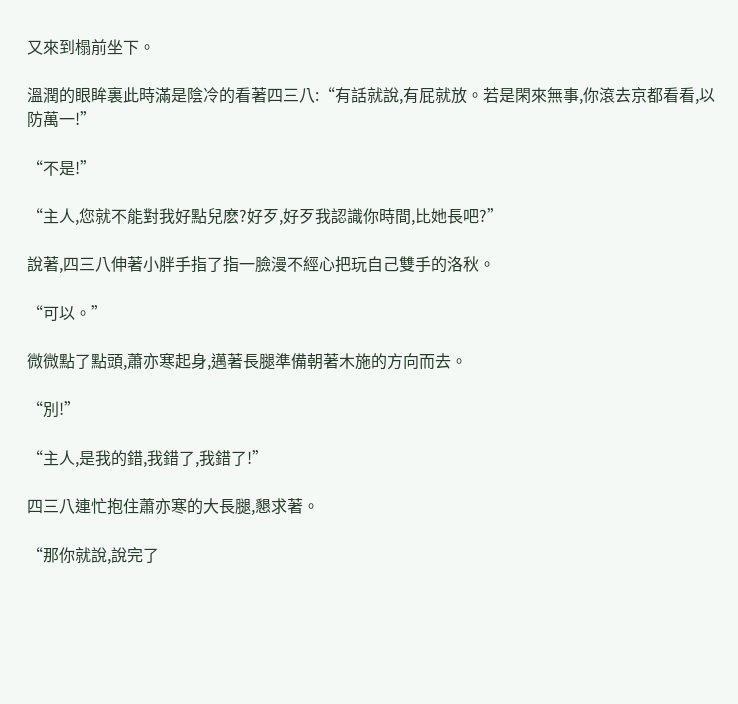又來到榻前坐下。

溫潤的眼眸裏此時滿是陰冷的看著四三八:“有話就說,有屁就放。若是閑來無事,你滾去京都看看,以防萬一!”

“不是!”

“主人,您就不能對我好點兒麽?好歹,好歹我認識你時間,比她長吧?”

說著,四三八伸著小胖手指了指一臉漫不經心把玩自己雙手的洛秋。

“可以。”

微微點了點頭,蕭亦寒起身,邁著長腿準備朝著木施的方向而去。

“別!”

“主人,是我的錯,我錯了,我錯了!”

四三八連忙抱住蕭亦寒的大長腿,懇求著。

“那你就說,說完了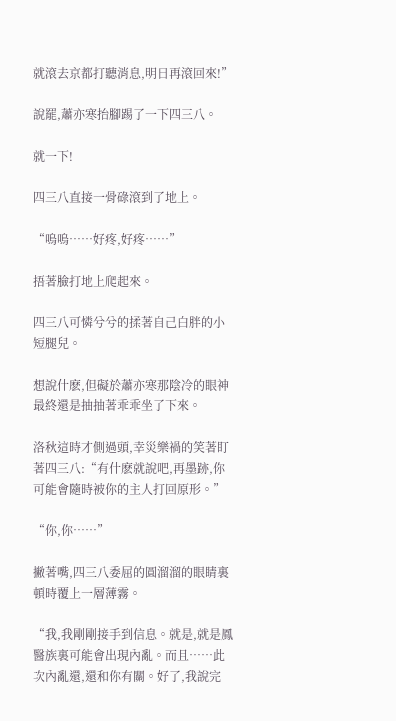就滾去京都打聽消息,明日再滾回來!”

說罷,蕭亦寒抬腳踢了一下四三八。

就一下!

四三八直接一骨碌滾到了地上。

“嗚嗚……好疼,好疼……”

捂著臉打地上爬起來。

四三八可憐兮兮的揉著自己白胖的小短腿兒。

想說什麽,但礙於蕭亦寒那陰冷的眼神最終還是抽抽著乖乖坐了下來。

洛秋這時才側過頭,幸災樂禍的笑著盯著四三八:“有什麽就說吧,再墨跡,你可能會隨時被你的主人打回原形。”

“你,你……”

撇著嘴,四三八委屈的圓溜溜的眼睛裏頓時覆上一層薄霧。

“我,我剛剛接手到信息。就是,就是鳳醫族裏可能會出現內亂。而且……此次內亂還,還和你有關。好了,我說完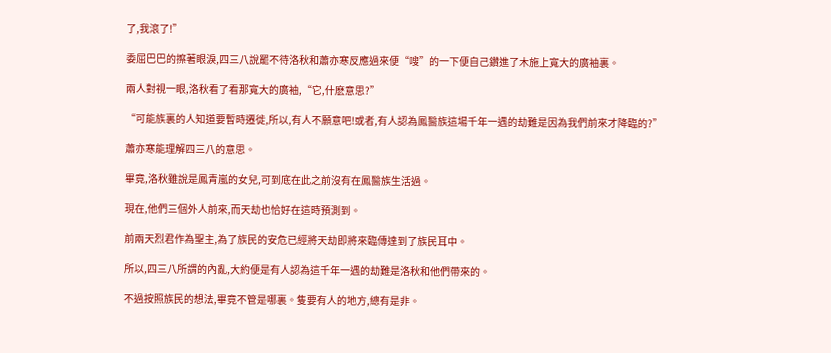了,我滾了!”

委屈巴巴的擦著眼淚,四三八說罷不待洛秋和蕭亦寒反應過來便“嗖”的一下便自己鑽進了木施上寬大的廣袖裏。

兩人對視一眼,洛秋看了看那寬大的廣袖,“它,什麽意思?”

“可能族裏的人知道要暫時遷徙,所以,有人不願意吧!或者,有人認為鳳醫族這場千年一遇的劫難是因為我們前來才降臨的?”

蕭亦寒能理解四三八的意思。

畢竟,洛秋雖說是鳳青嵐的女兒,可到底在此之前沒有在鳳醫族生活過。

現在,他們三個外人前來,而天劫也恰好在這時預測到。

前兩天烈君作為聖主,為了族民的安危已經將天劫即將來臨傳達到了族民耳中。

所以,四三八所謂的內亂,大約便是有人認為這千年一遇的劫難是洛秋和他們帶來的。

不過按照族民的想法,畢竟不管是哪裏。隻要有人的地方,總有是非。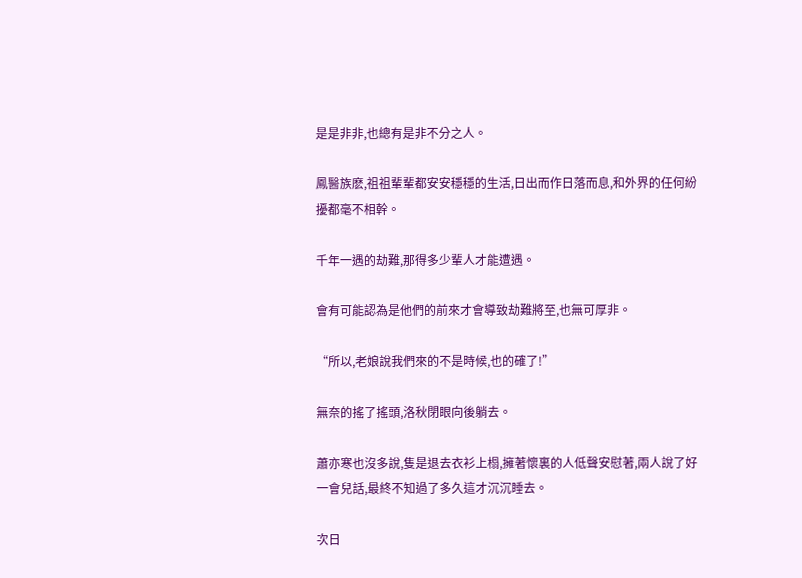是是非非,也總有是非不分之人。

鳳醫族麽,祖祖輩輩都安安穩穩的生活,日出而作日落而息,和外界的任何紛擾都毫不相幹。

千年一遇的劫難,那得多少輩人才能遭遇。

會有可能認為是他們的前來才會導致劫難將至,也無可厚非。

“所以,老娘說我們來的不是時候,也的確了!”

無奈的搖了搖頭,洛秋閉眼向後躺去。

蕭亦寒也沒多說,隻是退去衣衫上榻,擁著懷裏的人低聲安慰著,兩人說了好一會兒話,最終不知過了多久這才沉沉睡去。

次日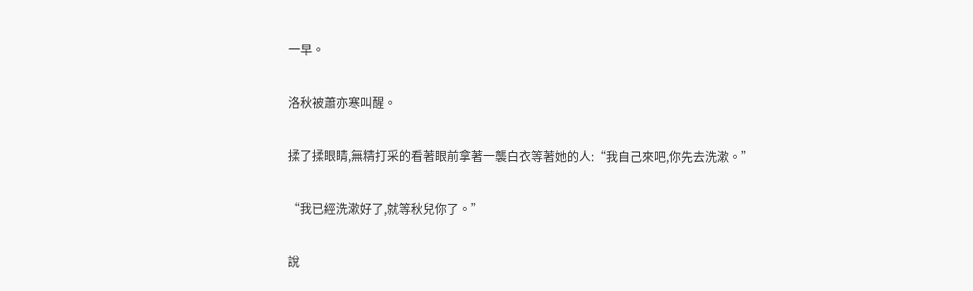一早。

洛秋被蕭亦寒叫醒。

揉了揉眼睛,無精打采的看著眼前拿著一襲白衣等著她的人:“我自己來吧,你先去洗漱。”

“我已經洗漱好了,就等秋兒你了。”

說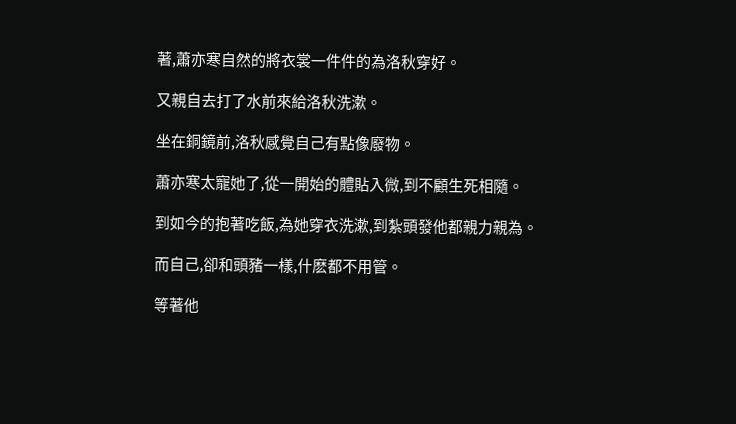著,蕭亦寒自然的將衣裳一件件的為洛秋穿好。

又親自去打了水前來給洛秋洗漱。

坐在銅鏡前,洛秋感覺自己有點像廢物。

蕭亦寒太寵她了,從一開始的體貼入微,到不顧生死相隨。

到如今的抱著吃飯,為她穿衣洗漱,到紮頭發他都親力親為。

而自己,卻和頭豬一樣,什麽都不用管。

等著他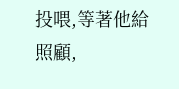投喂,等著他給照顧,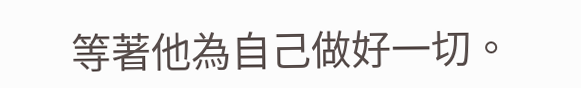等著他為自己做好一切。